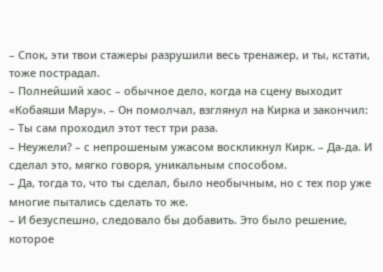– Спок, эти твои стажеры разрушили весь тренажер, и ты, кстати, тоже пострадал.
– Полнейший хаос – обычное дело, когда на сцену выходит «Кобаяши Мару». – Он помолчал, взглянул на Кирка и закончил:
– Ты сам проходил этот тест три раза.
– Неужели? – с непрошеным ужасом воскликнул Кирк. – Да-да. И сделал это, мягко говоря, уникальным способом.
– Да, тогда то, что ты сделал, было необычным, но с тех пор уже многие пытались сделать то же.
– И безуспешно, следовало бы добавить. Это было решение, которое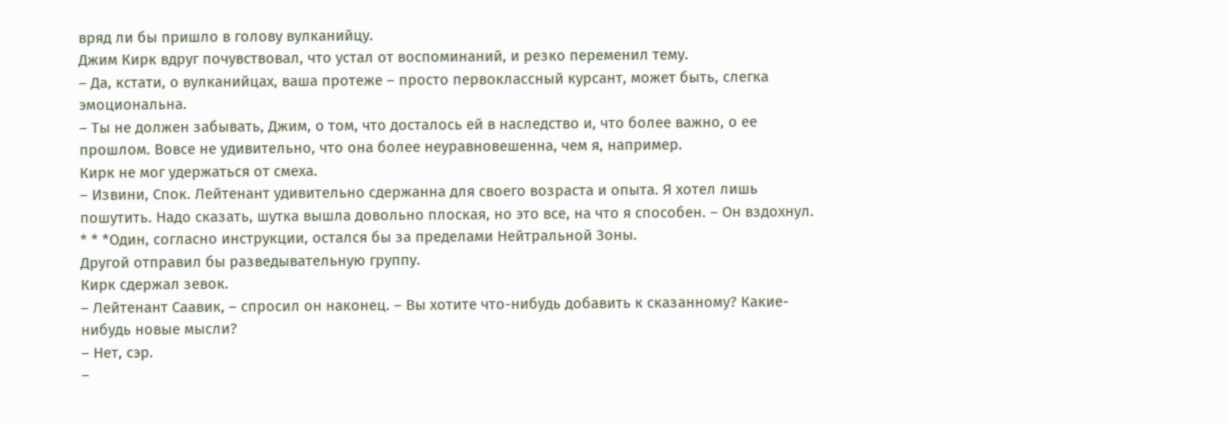вряд ли бы пришло в голову вулканийцу.
Джим Кирк вдруг почувствовал, что устал от воспоминаний, и резко переменил тему.
– Да, кстати, о вулканийцах, ваша протеже – просто первоклассный курсант, может быть, слегка эмоциональна.
– Ты не должен забывать, Джим, о том, что досталось ей в наследство и, что более важно, о ее прошлом. Вовсе не удивительно, что она более неуравновешенна, чем я, например.
Кирк не мог удержаться от смеха.
– Извини, Спок. Лейтенант удивительно сдержанна для своего возраста и опыта. Я хотел лишь пошутить. Надо сказать, шутка вышла довольно плоская, но это все, на что я способен. – Он вздохнул.
* * *Один, согласно инструкции, остался бы за пределами Нейтральной Зоны.
Другой отправил бы разведывательную группу.
Кирк сдержал зевок.
– Лейтенант Саавик, – спросил он наконец. – Вы хотите что-нибудь добавить к сказанному? Какие-нибудь новые мысли?
– Нет, сэр.
–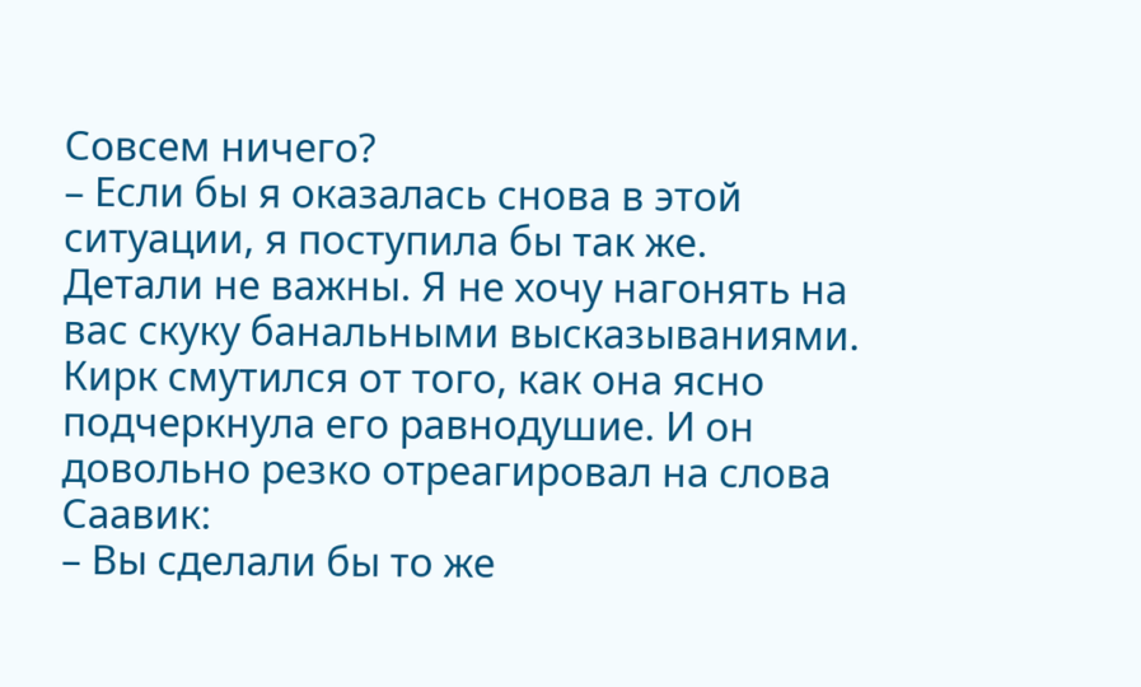Совсем ничего?
– Если бы я оказалась снова в этой ситуации, я поступила бы так же.
Детали не важны. Я не хочу нагонять на вас скуку банальными высказываниями.
Кирк смутился от того, как она ясно подчеркнула его равнодушие. И он довольно резко отреагировал на слова Саавик:
– Вы сделали бы то же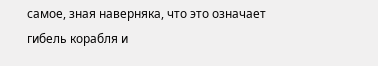самое, зная наверняка, что это означает гибель корабля и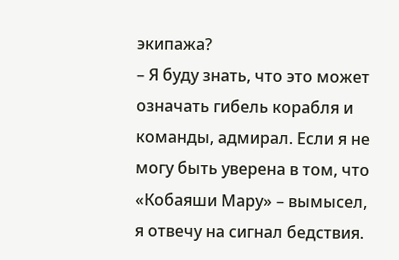экипажа?
– Я буду знать, что это может означать гибель корабля и команды, адмирал. Если я не могу быть уверена в том, что «Кобаяши Мару» – вымысел, я отвечу на сигнал бедствия.